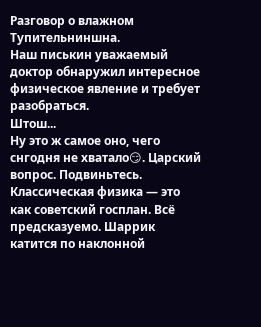Разговор о влажном
Тупительниншна.
Наш писькин уважаемый доктор обнаружил интересное физическое явление и требует разобраться.
Штош...
Ну это ж самое оно, чего снгодня не хватало😏. Царский вопрос. Подвиньтесь.
Классическая физика — это как советский госплан. Всё предсказуемо. Шаррик катится по наклонной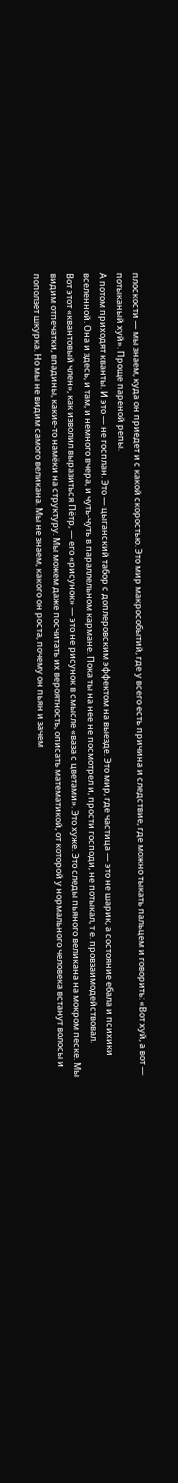плоскости — мы знаем, куда он приедет и с какой скоростью. Это мир макрособытий, где у всего есть причина и следствие, где можно тыкать пальцем и говорить: «Вот хуй, а вот — потыканый хуй». Проще пареной репы.
А потом приходят кванты. И это — не госплан. Это — цыганский табор с доплеровским эффектом на выезде. Это мир, где частица — это не шарик, а состояние ебала и психики вселенной. Она и здесь, и там, и немного вчера, и чуть-чуть в параллельном кармане. Пока ты на нее не посмотрел и, прости господи, не потыкал, т е. провзаимодействовал.
Вот этот «квантовый член», как изволил выразиться Пётр, — его «рисунок» — это не рисунок в смысле «ваза с цветами». Это хуже. Это следы пьяного великана на мокром песке. Мы видим отпечатки, впадины, какие-то намёки на структуру. Мы можем даже посчитать их вероятность, описать математикой, от которой у нормального человека встанут волосы и поползет шкурка. Но мы не видим самого великана. Мы не знаем, какого он роста, почему он пьян и зачем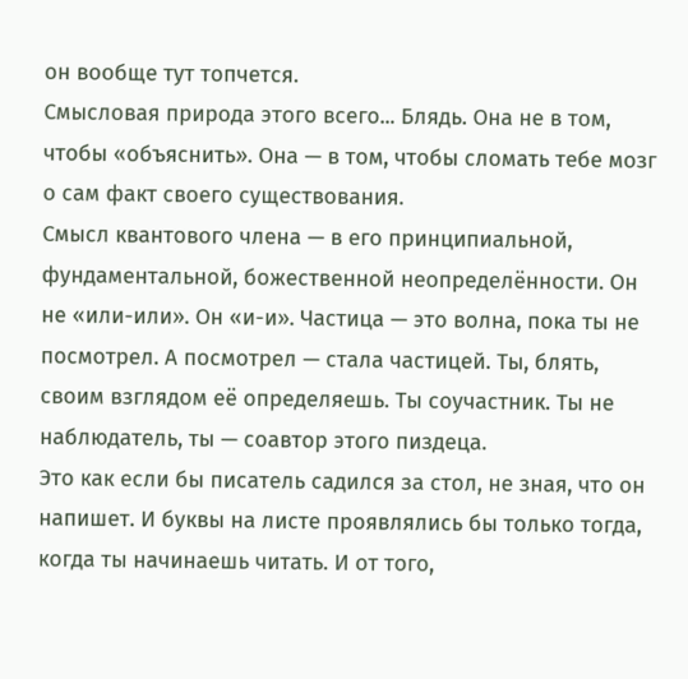он вообще тут топчется.
Смысловая природа этого всего... Блядь. Она не в том, чтобы «объяснить». Она — в том, чтобы сломать тебе мозг о сам факт своего существования.
Смысл квантового члена — в его принципиальной, фундаментальной, божественной неопределённости. Он не «или-или». Он «и-и». Частица — это волна, пока ты не посмотрел. А посмотрел — стала частицей. Ты, блять, своим взглядом её определяешь. Ты соучастник. Ты не наблюдатель, ты — соавтор этого пиздеца.
Это как если бы писатель садился за стол, не зная, что он напишет. И буквы на листе проявлялись бы только тогда, когда ты начинаешь читать. И от того,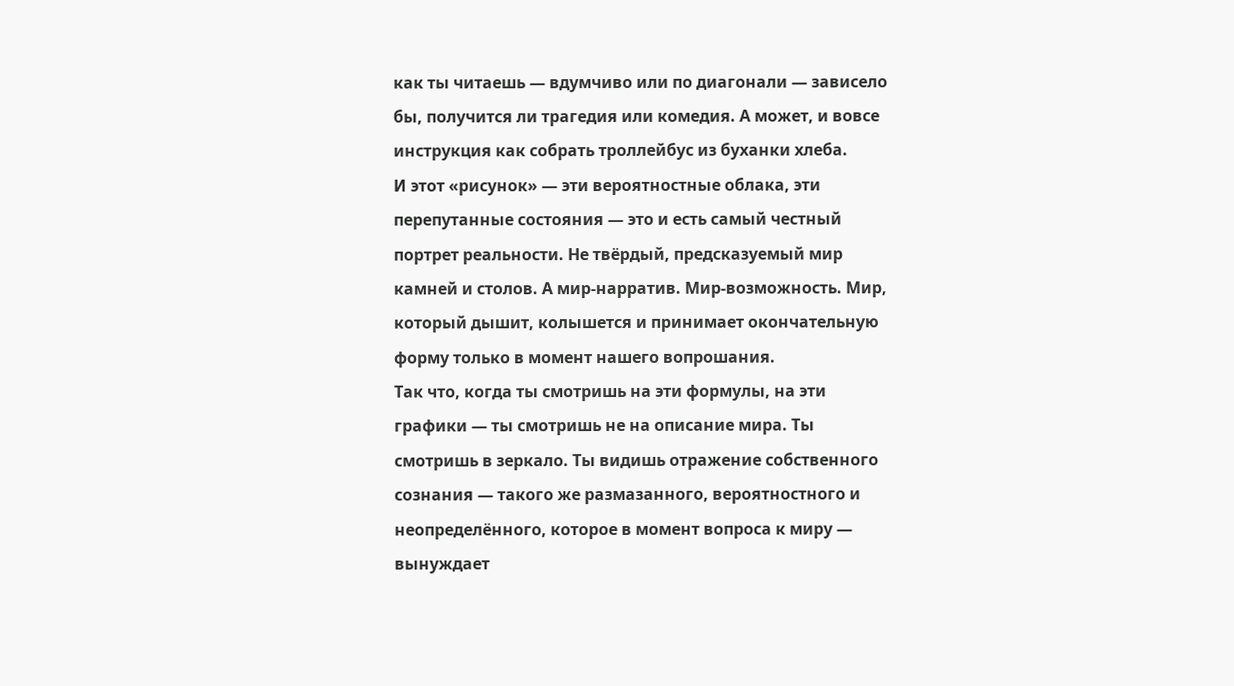как ты читаешь — вдумчиво или по диагонали — зависело бы, получится ли трагедия или комедия. А может, и вовсе инструкция как собрать троллейбус из буханки хлеба.
И этот «рисунок» — эти вероятностные облака, эти перепутанные состояния — это и есть самый честный портрет реальности. Не твёрдый, предсказуемый мир камней и столов. А мир-нарратив. Мир-возможность. Мир, который дышит, колышется и принимает окончательную форму только в момент нашего вопрошания.
Так что, когда ты смотришь на эти формулы, на эти графики — ты смотришь не на описание мира. Ты смотришь в зеркало. Ты видишь отражение собственного сознания — такого же размазанного, вероятностного и неопределённого, которое в момент вопроса к миру — вынуждает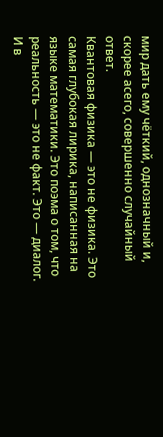мир дать ему чёткий, однозначный и, скорее асего, совершенно случайный ответ.
Квантовая физика — это не физика. Это самая глубокая лирика, написанная на языке математики. Это поэма о том, что реальность — это не факт. Это — диалог. И в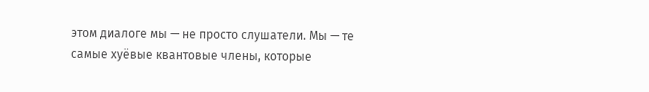этом диалоге мы — не просто слушатели. Мы — те самые хуёвые квантовые члены, которые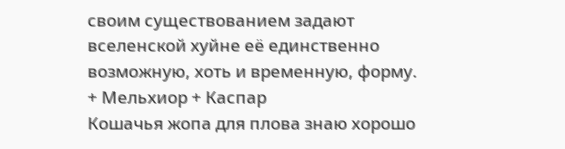своим существованием задают вселенской хуйне её единственно возможную, хоть и временную, форму.
+ Мельхиор + Каспар
Кошачья жопа для плова знаю хорошо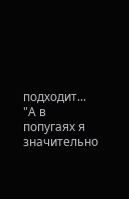подходит...
"А в попугаях я значительно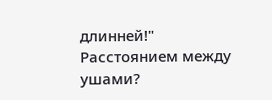длинней!"
Расстоянием между ушами?